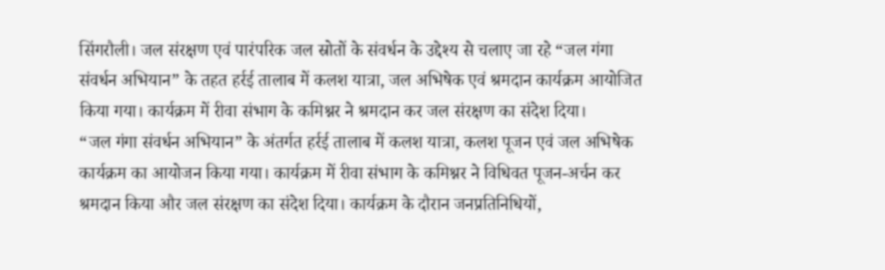सिंगरौली। जल संरक्षण एवं पारंपरिक जल स्रोतों के संवर्धन के उद्देश्य से चलाए जा रहे “जल गंगा संवर्धन अभियान” के तहत हर्रई तालाब में कलश यात्रा, जल अभिषेक एवं श्रमदान कार्यक्रम आयोजित किया गया। कार्यक्रम में रीवा संभाग के कमिश्नर ने श्रमदान कर जल संरक्षण का संदेश दिया।
“जल गंगा संवर्धन अभियान” के अंतर्गत हर्रई तालाब में कलश यात्रा, कलश पूजन एवं जल अभिषेक कार्यक्रम का आयोजन किया गया। कार्यक्रम में रीवा संभाग के कमिश्नर ने विधिवत पूजन-अर्चन कर श्रमदान किया और जल संरक्षण का संदेश दिया। कार्यक्रम के दौरान जनप्रतिनिधियों,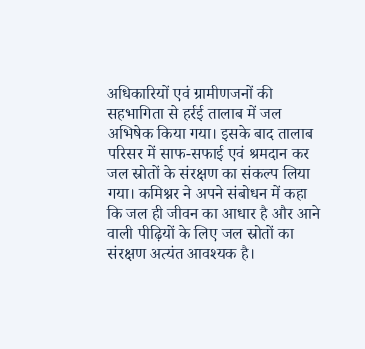अधिकारियों एवं ग्रामीणजनों की सहभागिता से हर्रई तालाब में जल अभिषेक किया गया। इसके बाद तालाब परिसर में साफ-सफाई एवं श्रमदान कर जल स्रोतों के संरक्षण का संकल्प लिया गया। कमिश्नर ने अपने संबोधन में कहा कि जल ही जीवन का आधार है और आने वाली पीढ़ियों के लिए जल स्रोतों का संरक्षण अत्यंत आवश्यक है।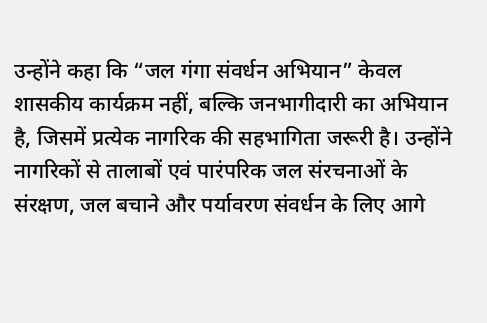उन्होंने कहा कि “जल गंगा संवर्धन अभियान” केवल शासकीय कार्यक्रम नहीं, बल्कि जनभागीदारी का अभियान है, जिसमें प्रत्येक नागरिक की सहभागिता जरूरी है। उन्होंने नागरिकों से तालाबों एवं पारंपरिक जल संरचनाओं के संरक्षण, जल बचाने और पर्यावरण संवर्धन के लिए आगे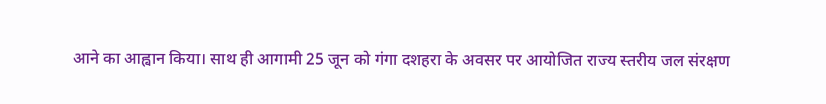आने का आह्वान किया। साथ ही आगामी 25 जून को गंगा दशहरा के अवसर पर आयोजित राज्य स्तरीय जल संरक्षण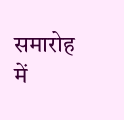समारोह में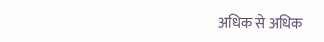अधिक से अधिक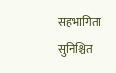सहभागिता सुनिश्चित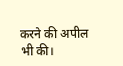करने की अपील भी की।